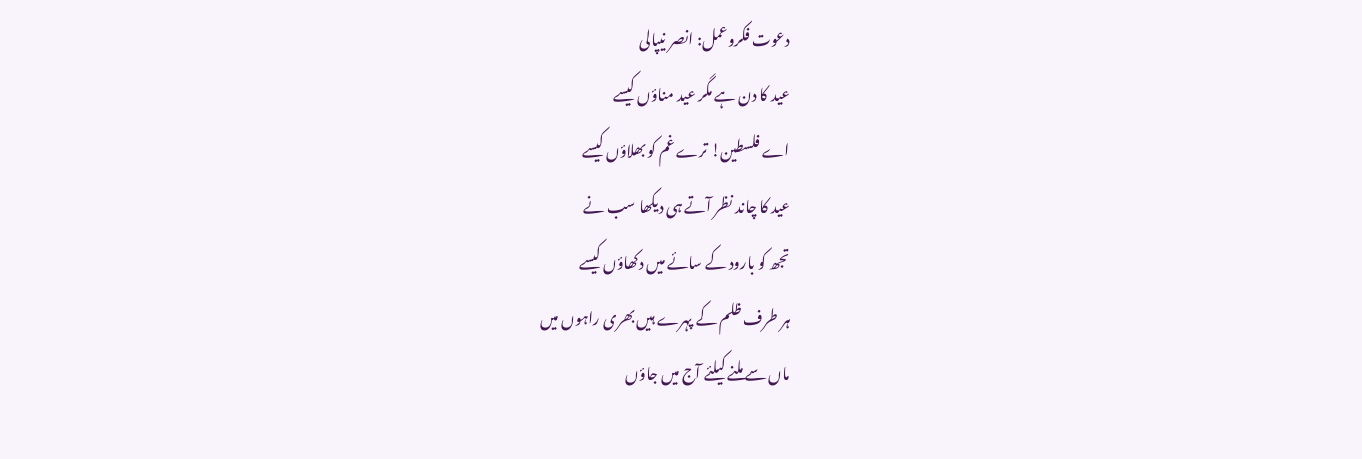دعوت فکروعمل: انصر نیپالی
عید کا دن ہے مگر عید مناؤں کیسے
اے فلسطین! ترے غم کو بھلاؤں کیسے
عید کا چاند نظر آتے ہی دیکھا سب نے
تجھ کو بارود کے سائے میں دکھاؤں کیسے
ہر طرف ظلم کے پہرے ہیں بھری راہوں میں
ماں سے ملنے کیلئے آج میں جاؤں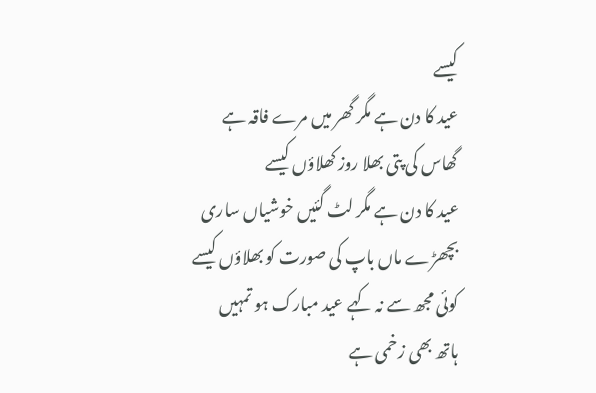کیسے
عید کا دن ہے مگر گھر میں مرے فاقہ ہے
گھاس کی پتی بھلا روز کھلاؤں کیسے
عید کا دن ہے مگر لٹ گئیں خوشیاں ساری
بچھڑے ماں باپ کی صورت کو بھلاؤں کیسے
کوئی مجھ سے نہ کہے عید مبارک ہو تمہیں
ہاتھ بھی زخمی ہے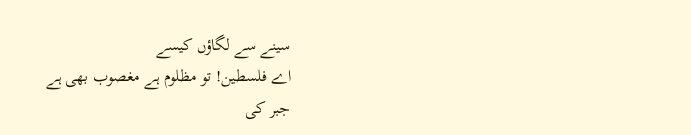سینے سے لگاؤں کیسے
اے فلسطین! تو مظلوم ہے مغصوب بھی ہے
جبر کی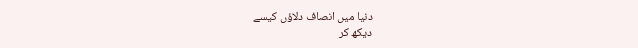دنیا میں انصاف دلاؤں کیسے
دیکھ کر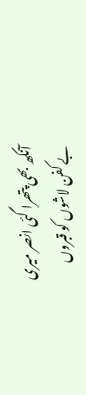آنکھ بھی پتھرا گئی انصر میری
بے کفن لاشوں کو قبروں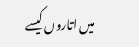میں اتاروں کیسے